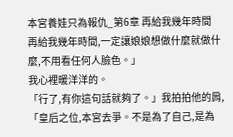本宮養娃只為報仇_第6章 再給我幾年時間
再給我幾年時間,一定讓娘娘想做什麼就做什麼,不用看任何人臉色。」
我心裡暖洋洋的。
「行了,有你這句話就夠了。」我拍拍他的肩,「皇后之位,本宮去爭。不是為了自己,是為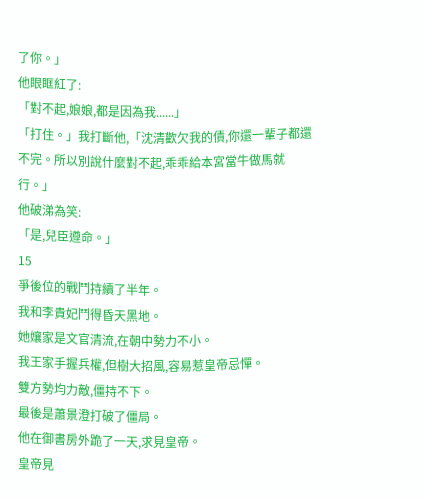了你。」
他眼眶紅了:
「對不起,娘娘,都是因為我......」
「打住。」我打斷他,「沈清歡欠我的債,你還一輩子都還不完。所以別說什麼對不起,乖乖給本宮當牛做馬就行。」
他破涕為笑:
「是,兒臣遵命。」
15
爭後位的戰鬥持續了半年。
我和李貴妃鬥得昏天黑地。
她孃家是文官清流,在朝中勢力不小。
我王家手握兵權,但樹大招風,容易惹皇帝忌憚。
雙方勢均力敵,僵持不下。
最後是蕭景澄打破了僵局。
他在御書房外跪了一天,求見皇帝。
皇帝見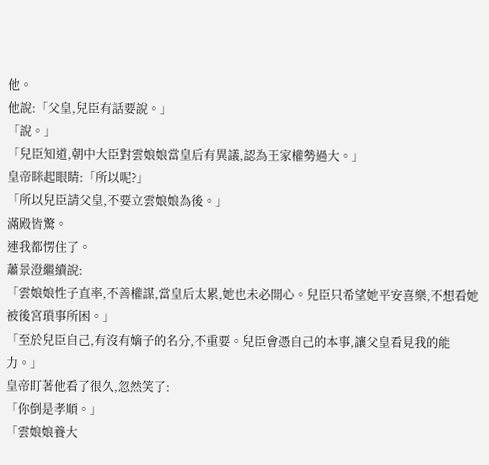他。
他說:「父皇,兒臣有話要說。」
「說。」
「兒臣知道,朝中大臣對雲娘娘當皇后有異議,認為王家權勢過大。」
皇帝眯起眼睛:「所以呢?」
「所以兒臣請父皇,不要立雲娘娘為後。」
滿殿皆驚。
連我都愣住了。
蕭景澄繼續說:
「雲娘娘性子直率,不善權謀,當皇后太累,她也未必開心。兒臣只希望她平安喜樂,不想看她被後宮瑣事所困。」
「至於兒臣自己,有沒有嫡子的名分,不重要。兒臣會憑自己的本事,讓父皇看見我的能力。」
皇帝盯著他看了很久,忽然笑了:
「你倒是孝順。」
「雲娘娘養大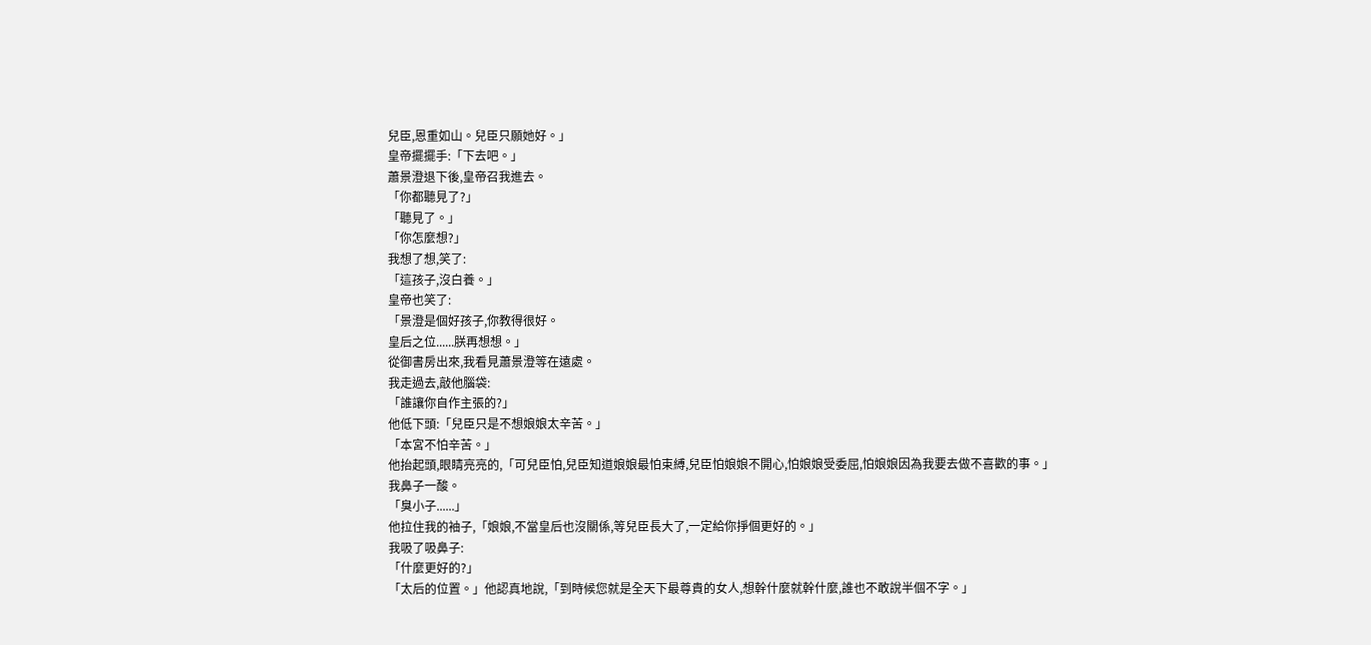兒臣,恩重如山。兒臣只願她好。」
皇帝擺擺手:「下去吧。」
蕭景澄退下後,皇帝召我進去。
「你都聽見了?」
「聽見了。」
「你怎麼想?」
我想了想,笑了:
「這孩子,沒白養。」
皇帝也笑了:
「景澄是個好孩子,你教得很好。
皇后之位......朕再想想。」
從御書房出來,我看見蕭景澄等在遠處。
我走過去,敲他腦袋:
「誰讓你自作主張的?」
他低下頭:「兒臣只是不想娘娘太辛苦。」
「本宮不怕辛苦。」
他抬起頭,眼睛亮亮的,「可兒臣怕,兒臣知道娘娘最怕束縛,兒臣怕娘娘不開心,怕娘娘受委屈,怕娘娘因為我要去做不喜歡的事。」
我鼻子一酸。
「臭小子......」
他拉住我的袖子,「娘娘,不當皇后也沒關係,等兒臣長大了,一定給你掙個更好的。」
我吸了吸鼻子:
「什麼更好的?」
「太后的位置。」他認真地說,「到時候您就是全天下最尊貴的女人,想幹什麼就幹什麼,誰也不敢說半個不字。」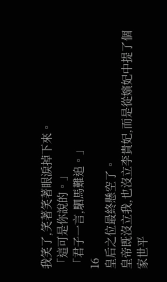我笑了,笑著笑著眼淚掉下來。
「這可是你說的。」
「君子一言,駟馬難追。」
16
皇后之位最終懸空了。
皇帝既沒立我,也沒立李貴妃,而是從嬪妃中提了個家世平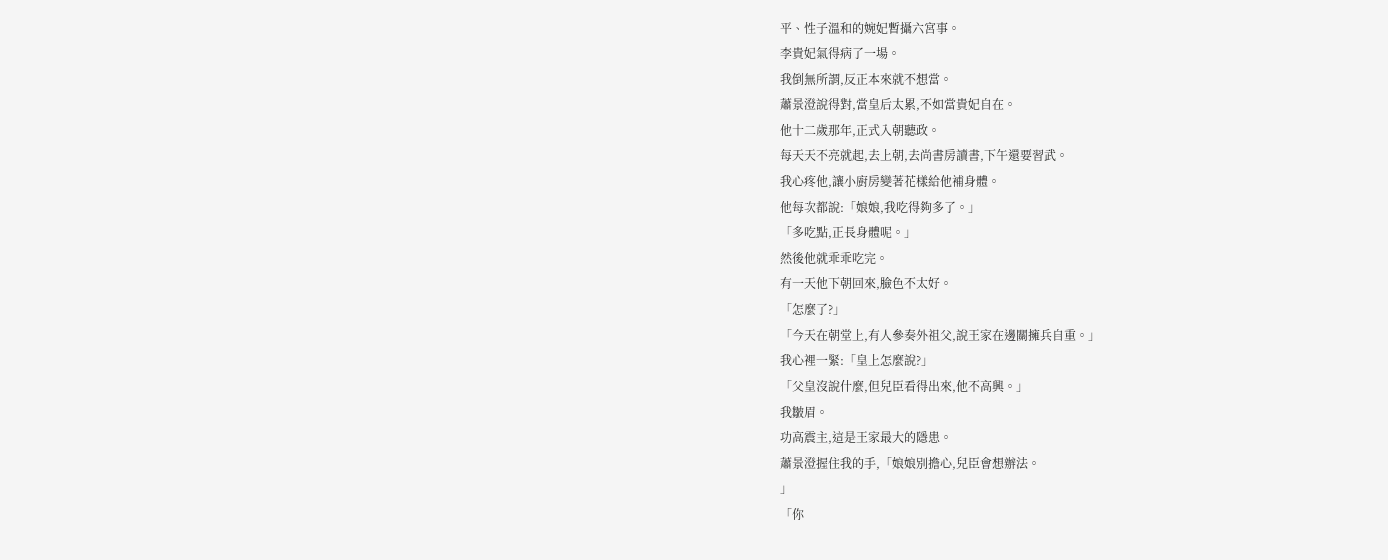平、性子溫和的婉妃暫攝六宮事。
李貴妃氣得病了一場。
我倒無所謂,反正本來就不想當。
蕭景澄說得對,當皇后太累,不如當貴妃自在。
他十二歲那年,正式入朝聽政。
每天天不亮就起,去上朝,去尚書房讀書,下午還要習武。
我心疼他,讓小廚房變著花樣給他補身體。
他每次都說:「娘娘,我吃得夠多了。」
「多吃點,正長身體呢。」
然後他就乖乖吃完。
有一天他下朝回來,臉色不太好。
「怎麼了?」
「今天在朝堂上,有人參奏外祖父,說王家在邊關擁兵自重。」
我心裡一緊:「皇上怎麼說?」
「父皇沒說什麼,但兒臣看得出來,他不高興。」
我皺眉。
功高震主,這是王家最大的隱患。
蕭景澄握住我的手,「娘娘別擔心,兒臣會想辦法。
」
「你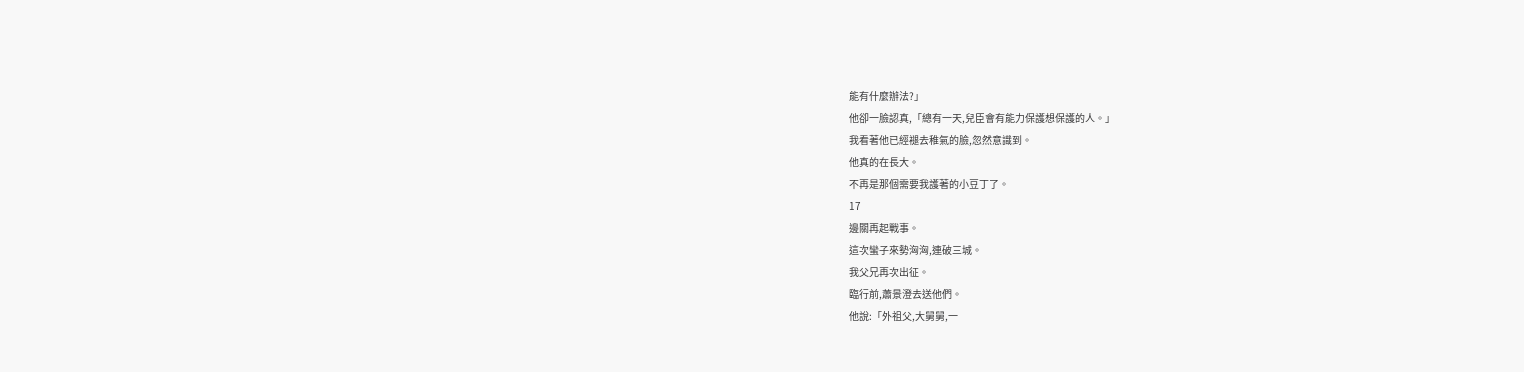能有什麼辦法?」
他卻一臉認真,「總有一天,兒臣會有能力保護想保護的人。」
我看著他已經褪去稚氣的臉,忽然意識到。
他真的在長大。
不再是那個需要我護著的小豆丁了。
17
邊關再起戰事。
這次蠻子來勢洶洶,連破三城。
我父兄再次出征。
臨行前,蕭景澄去送他們。
他說:「外祖父,大舅舅,一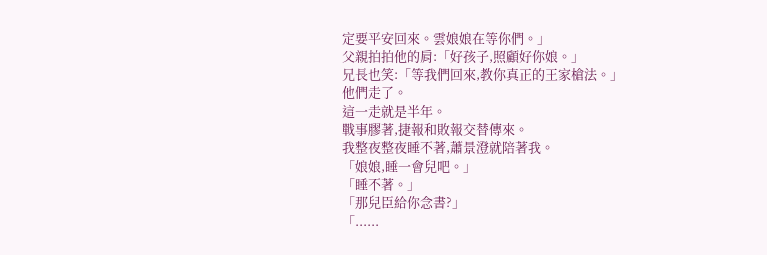定要平安回來。雲娘娘在等你們。」
父親拍拍他的肩:「好孩子,照顧好你娘。」
兄長也笑:「等我們回來,教你真正的王家槍法。」
他們走了。
這一走就是半年。
戰事膠著,捷報和敗報交替傳來。
我整夜整夜睡不著,蕭景澄就陪著我。
「娘娘,睡一會兒吧。」
「睡不著。」
「那兒臣給你念書?」
「......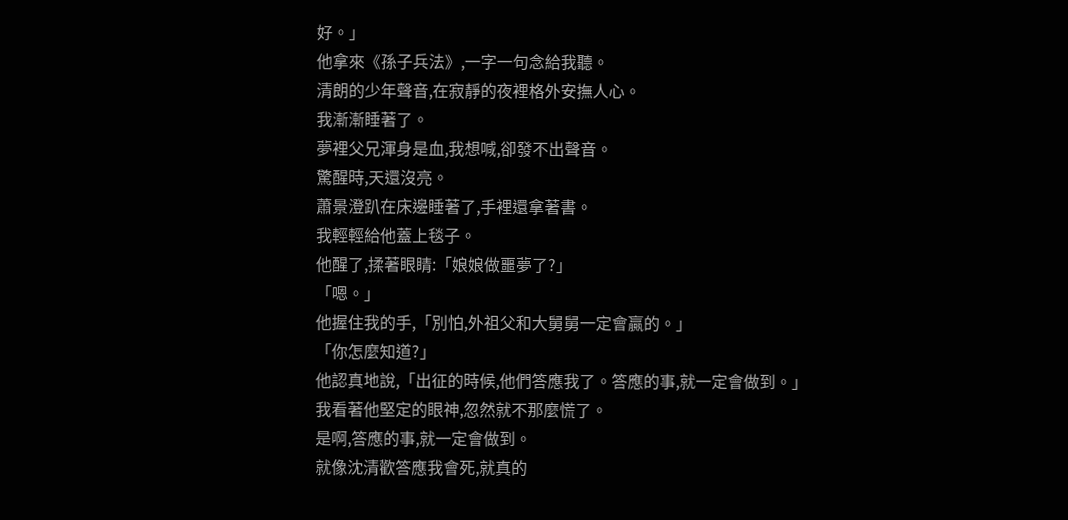好。」
他拿來《孫子兵法》,一字一句念給我聽。
清朗的少年聲音,在寂靜的夜裡格外安撫人心。
我漸漸睡著了。
夢裡父兄渾身是血,我想喊,卻發不出聲音。
驚醒時,天還沒亮。
蕭景澄趴在床邊睡著了,手裡還拿著書。
我輕輕給他蓋上毯子。
他醒了,揉著眼睛:「娘娘做噩夢了?」
「嗯。」
他握住我的手,「別怕,外祖父和大舅舅一定會贏的。」
「你怎麼知道?」
他認真地說,「出征的時候,他們答應我了。答應的事,就一定會做到。」
我看著他堅定的眼神,忽然就不那麼慌了。
是啊,答應的事,就一定會做到。
就像沈清歡答應我會死,就真的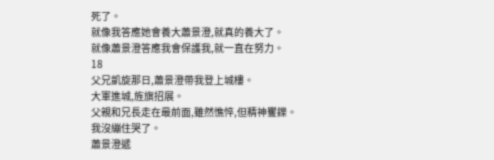死了。
就像我答應她會養大蕭景澄,就真的養大了。
就像蕭景澄答應我會保護我,就一直在努力。
18
父兄凱旋那日,蕭景澄帶我登上城樓。
大軍進城,旌旗招展。
父親和兄長走在最前面,雖然憔悴,但精神矍鑠。
我沒繃住哭了。
蕭景澄遞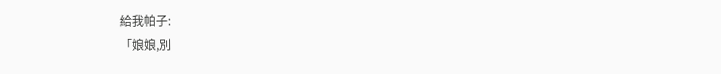給我帕子:
「娘娘,別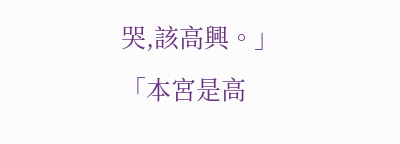哭,該高興。」
「本宮是高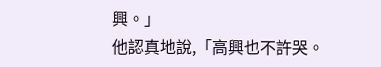興。」
他認真地說,「高興也不許哭。